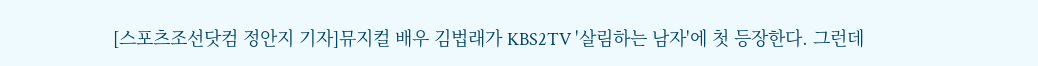[스포츠조선닷컴 정안지 기자]뮤지컬 배우 김법래가 KBS2TV '살림하는 남자'에 첫 등장한다. 그런데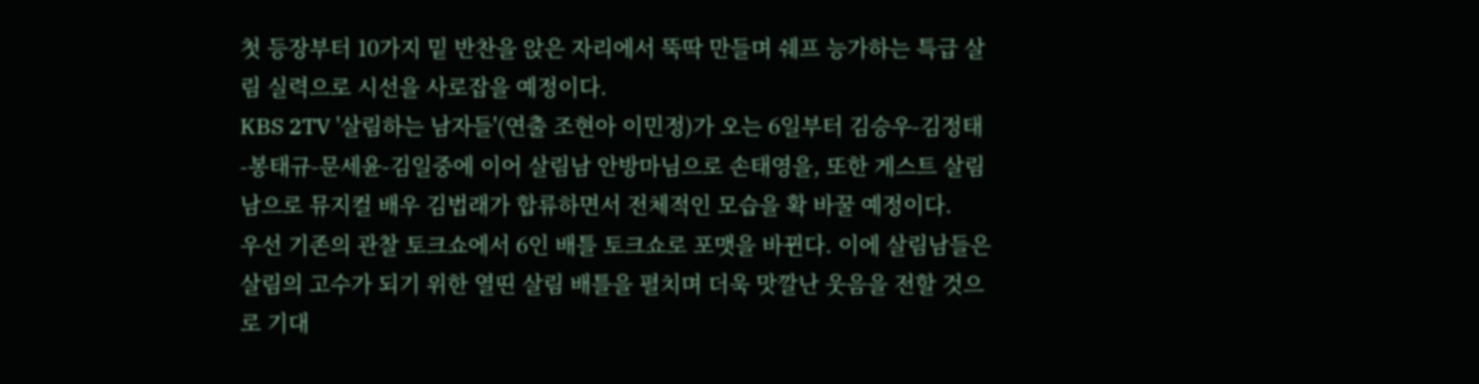첫 등장부터 10가지 밑 반찬을 앉은 자리에서 뚝딱 만들며 쉐프 능가하는 특급 살림 실력으로 시선을 사로잡을 예정이다.
KBS 2TV '살림하는 남자들'(연출 조현아 이민정)가 오는 6일부터 김승우-김정태-봉태규-문세윤-김일중에 이어 살림남 안방마님으로 손태영을, 또한 게스트 살림남으로 뮤지컬 배우 김법래가 합류하면서 전체적인 모습을 확 바꿀 예정이다.
우선 기존의 관찰 토크쇼에서 6인 배틀 토크쇼로 포맷을 바뀐다. 이에 살림남들은 살림의 고수가 되기 위한 열띤 살림 배틀을 펼치며 더욱 맛깔난 웃음을 전할 것으로 기대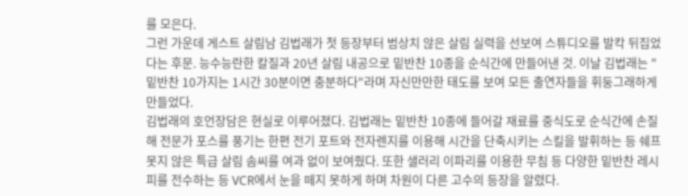를 모은다.
그런 가운데 게스트 살림남 김법래가 첫 등장부터 범상치 않은 살림 실력을 선보여 스튜디오를 발칵 뒤집었다는 후문. 능수능란한 칼질과 20년 살림 내공으로 밑반찬 10종을 순식간에 만들어낸 것. 이날 김법래는 "밑반찬 10가지는 1시간 30분이면 충분하다"라며 자신만만한 태도를 보여 모든 출연자들을 휘둥그래하게 만들었다.
김법래의 호언장담은 현실로 이루어졌다. 김법래는 밑반찬 10종에 들어갈 재료를 중식도로 순식간에 손질해 전문가 포스를 풍기는 한편 전기 포트와 전자렌지를 이용해 시간을 단축시키는 스킬을 발휘하는 등 쉐프 못지 않은 특급 살림 솜씨를 여과 없이 보여줬다. 또한 샐러리 이파리를 이용한 무침 등 다양한 밑반찬 레시피를 전수하는 등 VCR에서 눈을 떼지 못하게 하며 차원이 다른 고수의 등장을 알렸다.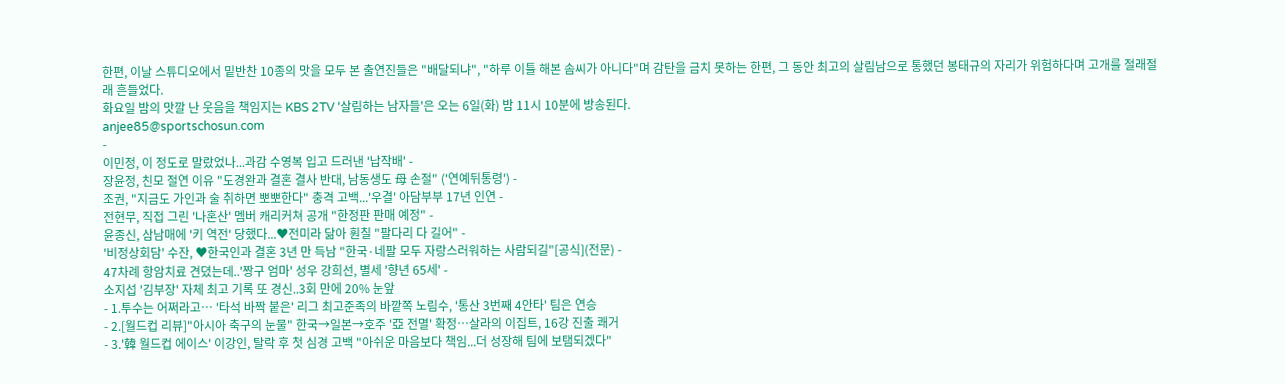한편, 이날 스튜디오에서 밑반찬 10종의 맛을 모두 본 출연진들은 "배달되냐", "하루 이틀 해본 솜씨가 아니다"며 감탄을 금치 못하는 한편, 그 동안 최고의 살림남으로 통했던 봉태규의 자리가 위험하다며 고개를 절래절래 흔들었다.
화요일 밤의 맛깔 난 웃음을 책임지는 KBS 2TV '살림하는 남자들'은 오는 6일(화) 밤 11시 10분에 방송된다.
anjee85@sportschosun.com
-
이민정, 이 정도로 말랐었나...과감 수영복 입고 드러낸 '납작배' -
장윤정, 친모 절연 이유 "도경완과 결혼 결사 반대, 남동생도 母 손절" ('연예뒤통령') -
조권, "지금도 가인과 술 취하면 뽀뽀한다" 충격 고백...'우결' 아담부부 17년 인연 -
전현무, 직접 그린 '나혼산' 멤버 캐리커쳐 공개 "한정판 판매 예정" -
윤종신, 삼남매에 '키 역전' 당했다...♥전미라 닮아 훤칠 "팔다리 다 길어" -
'비정상회담' 수잔, ♥한국인과 결혼 3년 만 득남 "한국·네팔 모두 자랑스러워하는 사람되길"[공식](전문) -
47차례 항암치료 견뎠는데..'짱구 엄마' 성우 강희선, 별세 '향년 65세' -
소지섭 '김부장' 자체 최고 기록 또 경신..3회 만에 20% 눈앞
- 1.투수는 어쩌라고… '타석 바짝 붙은' 리그 최고준족의 바깥쪽 노림수, '통산 3번째 4안타' 팀은 연승
- 2.[월드컵 리뷰]"아시아 축구의 눈물" 한국→일본→호주 '亞 전멸' 확정…살라의 이집트, 16강 진출 쾌거
- 3.'韓 월드컵 에이스' 이강인, 탈락 후 첫 심경 고백 "아쉬운 마음보다 책임...더 성장해 팀에 보탬되겠다"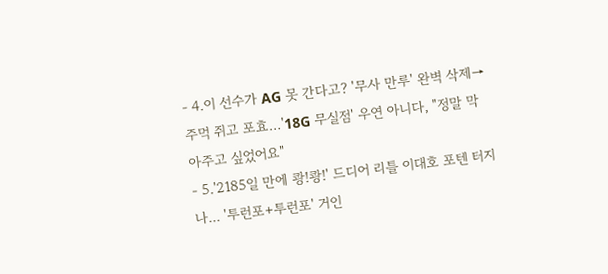- 4.이 선수가 AG 못 간다고? '무사 만루' 완벽 삭제→주먹 쥐고 포효…'18G 무실점' 우연 아니다, "정말 막아주고 싶었어요"
- 5.'2185일 만에 쾅!쾅!' 드디어 리틀 이대호 포텐 터지나... '투런포+투런포' 거인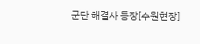군단 해결사 등장[수원현장]